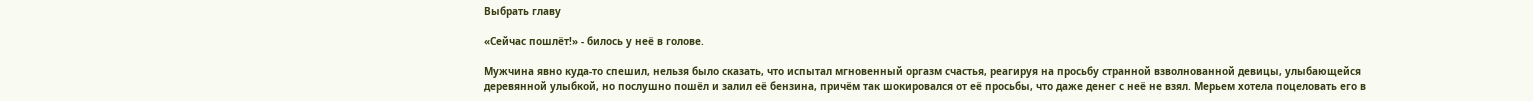Выбрать главу

«Сейчас пошлёт!» - билось у неё в голове.

Мужчина явно куда-то спешил, нельзя было сказать, что испытал мгновенный оргазм счастья, реагируя на просьбу странной взволнованной девицы, улыбающейся деревянной улыбкой, но послушно пошёл и залил её бензина, причём так шокировался от её просьбы, что даже денег с неё не взял. Мерьем хотела поцеловать его в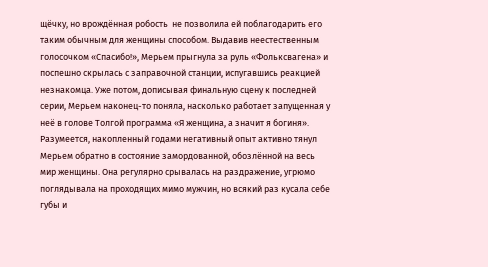щёчку, но врождённая робость  не позволила ей поблагодарить его таким обычным для женщины способом. Выдавив неестественным голосочком «Спасибо!», Мерьем прыгнула за руль «Фольксвагена» и поспешно скрылась с заправочной станции, испугавшись реакцией незнакомца. Уже потом, дописывая финальную сцену к последней серии, Мерьем наконец-то поняла, насколько работает запущенная у неё в голове Толгой программа «Я женщина, а значит я богиня».  Разумеется, накопленный годами негативный опыт активно тянул Мерьем обратно в состояние замордованной, обозлённой на весь мир женщины. Она регулярно срывалась на раздражение, угрюмо поглядывала на проходящих мимо мужчин, но всякий раз кусала себе губы и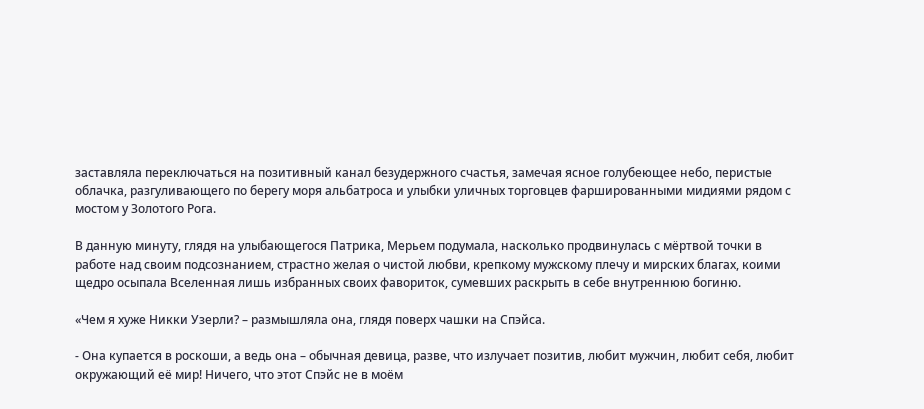заставляла переключаться на позитивный канал безудержного счастья, замечая ясное голубеющее небо, перистые облачка, разгуливающего по берегу моря альбатроса и улыбки уличных торговцев фаршированными мидиями рядом с мостом у Золотого Рога.

В данную минуту, глядя на улыбающегося Патрика, Мерьем подумала, насколько продвинулась с мёртвой точки в работе над своим подсознанием, страстно желая о чистой любви, крепкому мужскому плечу и мирских благах, коими щедро осыпала Вселенная лишь избранных своих фавориток, сумевших раскрыть в себе внутреннюю богиню.

«Чем я хуже Никки Узерли? – размышляла она, глядя поверх чашки на Спэйса.

- Она купается в роскоши, а ведь она – обычная девица, разве, что излучает позитив, любит мужчин, любит себя, любит окружающий её мир! Ничего, что этот Спэйс не в моём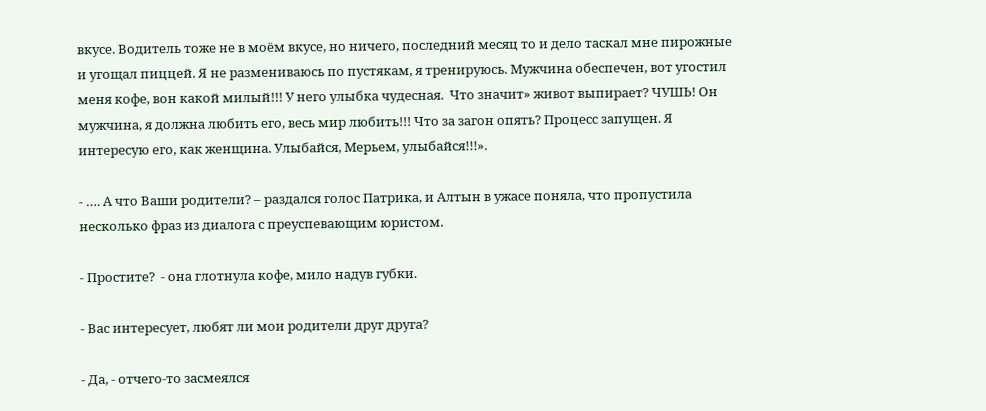вкусе. Водитель тоже не в моём вкусе, но ничего, последний месяц то и дело таскал мне пирожные и угощал пиццей. Я не размениваюсь по пустякам, я тренируюсь. Мужчина обеспечен, вот угостил меня кофе, вон какой милый!!! У него улыбка чудесная.  Что значит» живот выпирает? ЧУШЬ! Он мужчина, я должна любить его, весь мир любить!!! Что за загон опять? Процесс запущен. Я интересую его, как женщина. Улыбайся, Мерьем, улыбайся!!!».

- …. А что Ваши родители? – раздался голос Патрика, и Алтын в ужасе поняла, что пропустила несколько фраз из диалога с преуспевающим юристом.

- Простите?  - она глотнула кофе, мило надув губки.

- Вас интересует, любят ли мои родители друг друга?

- Да, - отчего-то засмеялся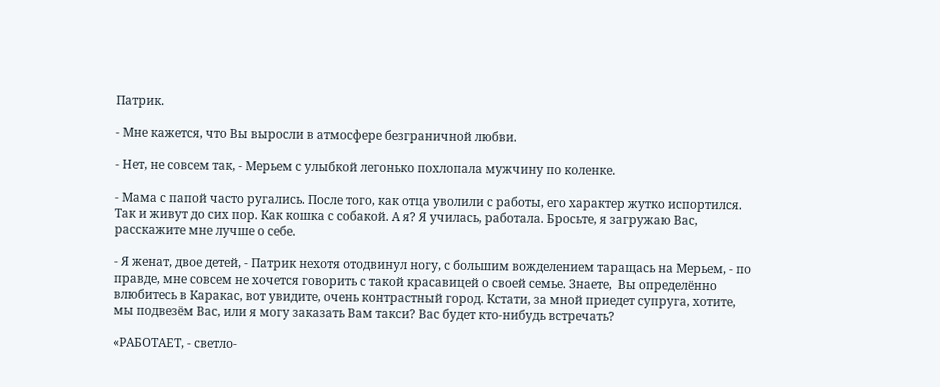Патрик.

- Мне кажется, что Вы выросли в атмосфере безграничной любви.

- Нет, не совсем так, - Мерьем с улыбкой легонько похлопала мужчину по коленке.

- Мама с папой часто ругались. После того, как отца уволили с работы, его характер жутко испортился. Так и живут до сих пор. Как кошка с собакой. А я? Я училась, работала. Бросьте, я загружаю Вас, расскажите мне лучше о себе.

- Я женат, двое детей, - Патрик нехотя отодвинул ногу, с большим вожделением таращась на Мерьем, - по правде, мне совсем не хочется говорить с такой красавицей о своей семье. Знаете,  Вы определённо влюбитесь в Каракас, вот увидите, очень контрастный город. Кстати, за мной приедет супруга, хотите, мы подвезём Вас, или я могу заказать Вам такси? Вас будет кто-нибудь встречать?

«РАБОТАЕТ, - светло-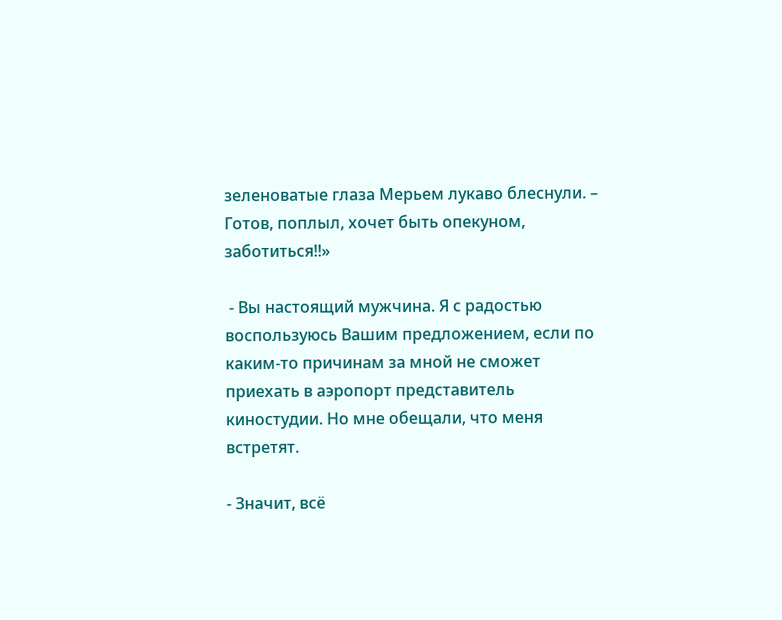зеленоватые глаза Мерьем лукаво блеснули. – Готов, поплыл, хочет быть опекуном, заботиться!!»

 - Вы настоящий мужчина. Я с радостью воспользуюсь Вашим предложением, если по каким-то причинам за мной не сможет приехать в аэропорт представитель киностудии. Но мне обещали, что меня встретят.

- Значит, всё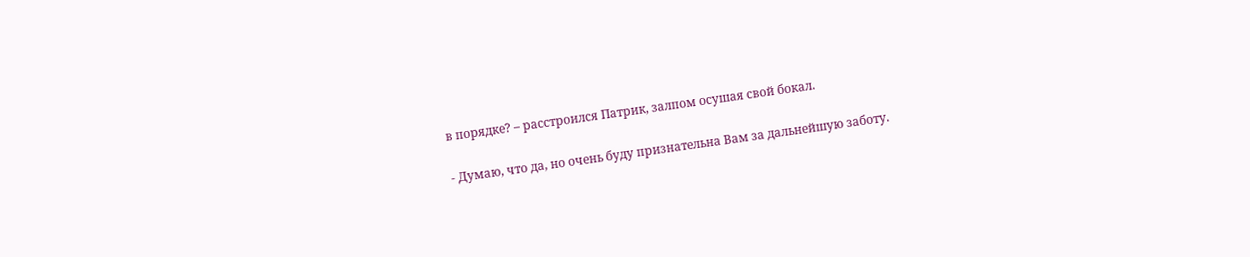в порядке? – расстроился Патрик, залпом осушая свой бокал.

- Думаю, что да, но очень буду признательна Вам за дальнейшую заботу.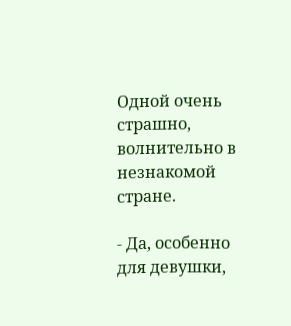Одной очень страшно, волнительно в незнакомой стране.

- Да, особенно для девушки,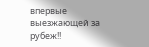впервые выезжающей за рубеж!!